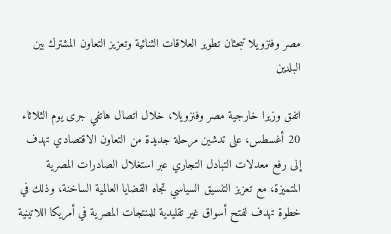مصر وفنزويلا تبحثان تطوير العلاقات الثنائية وتعزيز التعاون المشترك بين البلدين

اتفق وزيرا خارجية مصر وفنزويلا، خلال اتصال هاتفي جرى يوم الثلاثاء 20 أغسطس، على تدشين مرحلة جديدة من التعاون الاقتصادي تهدف إلى رفع معدلات التبادل التجاري عبر استغلال الصادرات المصرية المتميزة، مع تعزيز التنسيق السياسي تجاه القضايا العالمية الساخنة، وذلك في خطوة تهدف لفتح أسواق غير تقليدية للمنتجات المصرية في أمريكا اللاتينية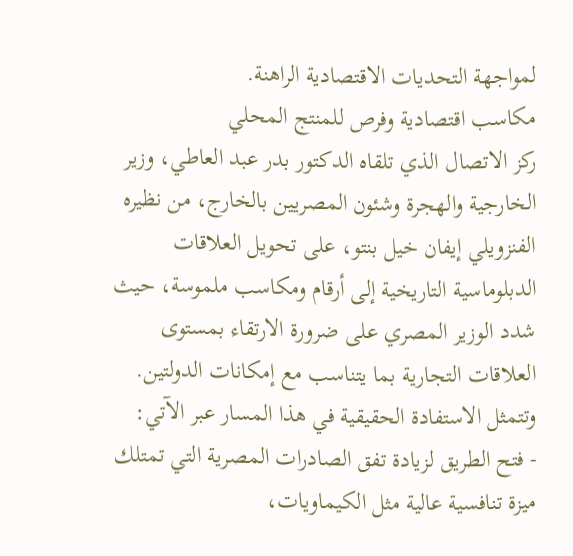لمواجهة التحديات الاقتصادية الراهنة.
مكاسب اقتصادية وفرص للمنتج المحلي
ركز الاتصال الذي تلقاه الدكتور بدر عبد العاطي، وزير الخارجية والهجرة وشئون المصريين بالخارج، من نظيره الفنزويلي إيفان خيل بنتو، على تحويل العلاقات الدبلوماسية التاريخية إلى أرقام ومكاسب ملموسة، حيث شدد الوزير المصري على ضرورة الارتقاء بمستوى العلاقات التجارية بما يتناسب مع إمكانات الدولتين. وتتمثل الاستفادة الحقيقية في هذا المسار عبر الآتي:
- فتح الطريق لزيادة تفق الصادرات المصرية التي تمتلك ميزة تنافسية عالية مثل الكيماويات،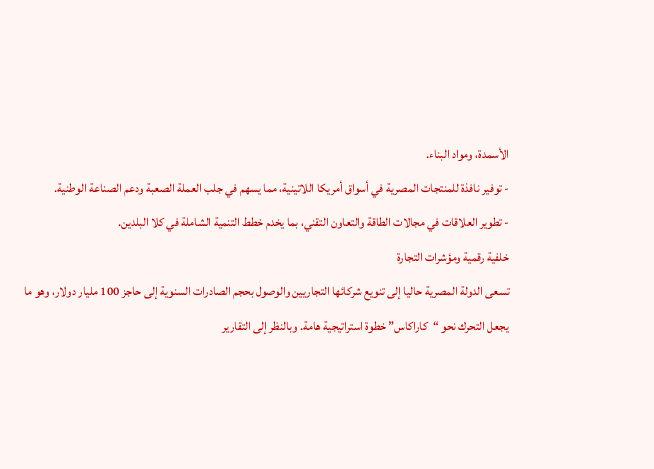الأسمدة، ومواد البناء.
- توفير نافذة للمنتجات المصرية في أسواق أمريكا اللاتينية، مما يسهم في جلب العملة الصعبة ودعم الصناعة الوطنية.
- تطوير العلاقات في مجالات الطاقة والتعاون التقني، بما يخدم خطط التنمية الشاملة في كلا البلدين.
خلفية رقمية ومؤشرات التجارة
تسعى الدولة المصرية حاليا إلى تنويع شركائها التجاريين والوصول بحجم الصادرات السنوية إلى حاجز 100 مليار دولار، وهو ما يجعل التحرك نحو “كاراكاس” خطوة استراتيجية هامة. وبالنظر إلى التقارير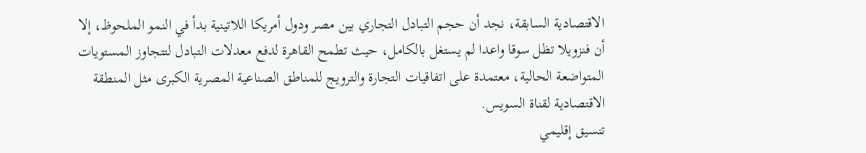الاقتصادية السابقة، نجد أن حجم التبادل التجاري بين مصر ودول أمريكا اللاتينية بدأ في النمو الملحوظ، إلا أن فنزويلا تظل سوقا واعدا لم يستغل بالكامل، حيث تطمح القاهرة لدفع معدلات التبادل لتتجاوز المستويات المتواضعة الحالية، معتمدة على اتفاقيات التجارة والترويج للمناطق الصناعية المصرية الكبرى مثل المنطقة الاقتصادية لقناة السويس.
تنسيق إقليمي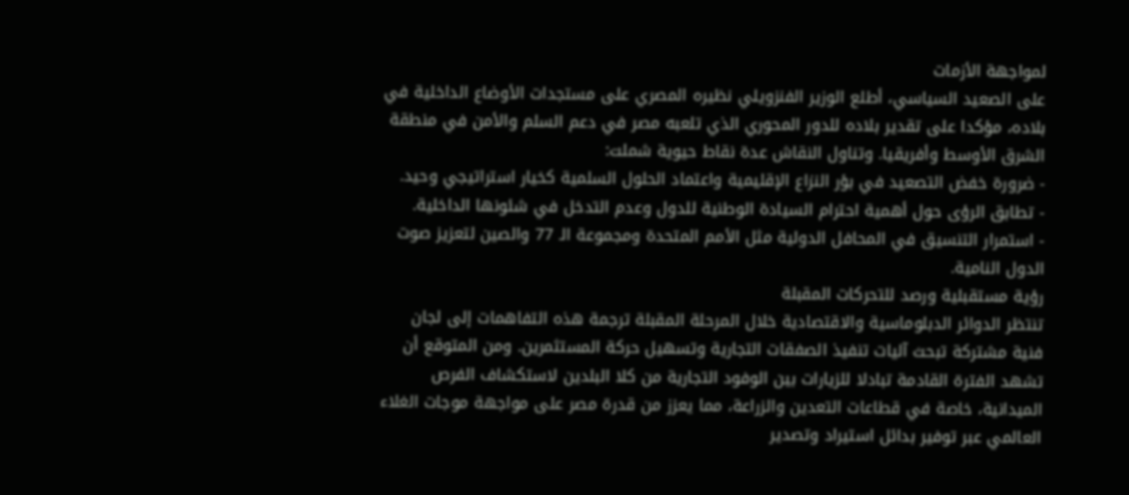لمواجهة الأزمات
على الصعيد السياسي، أطلع الوزير الفنزويلي نظيره المصري على مستجدات الأوضاع الداخلية في بلاده، مؤكدا على تقدير بلاده للدور المحوري الذي تلعبه مصر في دعم السلم والأمن في منطقة الشرق الأوسط وأفريقيا. وتناول النقاش عدة نقاط حيوية شملت:
- ضرورة خفض التصعيد في بؤر النزاع الإقليمية واعتماد الحلول السلمية كخيار استراتيجي وحيد.
- تطابق الرؤى حول أهمية احترام السيادة الوطنية للدول وعدم التدخل في شئونها الداخلية.
- استمرار التنسيق في المحافل الدولية مثل الأمم المتحدة ومجموعة الـ 77 والصين لتعزيز صوت الدول النامية.
رؤية مستقبلية ورصد للتحركات المقبلة
تنتظر الدوائر الدبلوماسية والاقتصادية خلال المرحلة المقبلة ترجمة هذه التفاهمات إلى لجان فنية مشتركة تبحث آليات تنفيذ الصفقات التجارية وتسهيل حركة المستثمرين. ومن المتوقع أن تشهد الفترة القادمة تبادلا للزيارات بين الوفود التجارية من كلا البلدين لاستكشاف الفرص الميدانية، خاصة في قطاعات التعدين والزراعة، مما يعزز من قدرة مصر على مواجهة موجات الغلاء العالمي عبر توفير بدائل استيراد وتصدير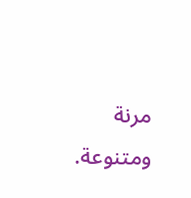مرنة ومتنوعة.